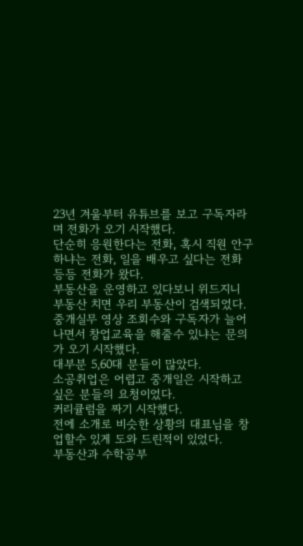23년 겨울부터 유튜브를 보고 구독자라며 전화가 오기 시작했다.
단순히 응원한다는 전화, 혹시 직원 안구하냐는 전화, 일을 배우고 싶다는 전화 등등 전화가 왔다.
부동산을 운영하고 있다보니 위드지니 부동산 치면 우리 부동산이 검색되었다.
중개실무 영상 조회수와 구독자가 늘어나면서 창업교육을 해줄수 있냐는 문의가 오기 시작했다.
대부분 5,60대 분들이 많았다.
소공취업은 어렵고 중개일은 시작하고 싶은 분들의 요청이었다.
커리큘럼을 짜기 시작했다.
전에 소개로 비슷한 상황의 대표님을 창업할수 있게 도와 드린적이 있었다.
부동산과 수학공부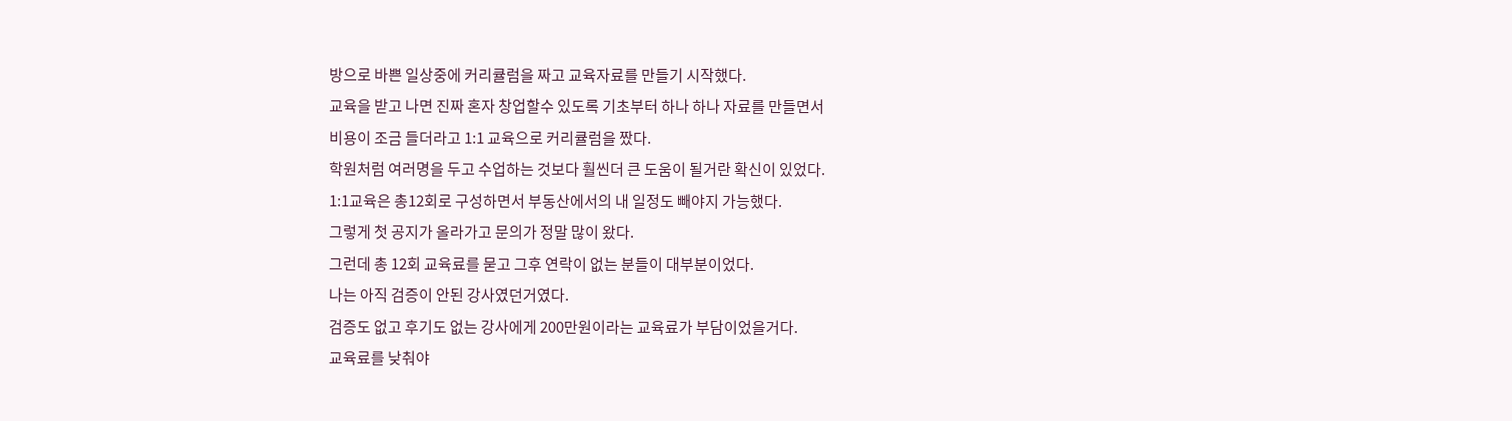방으로 바쁜 일상중에 커리큘럼을 짜고 교육자료를 만들기 시작했다.
교육을 받고 나면 진짜 혼자 창업할수 있도록 기초부터 하나 하나 자료를 만들면서
비용이 조금 들더라고 1:1 교육으로 커리큘럼을 짰다.
학원처럼 여러명을 두고 수업하는 것보다 훨씬더 큰 도움이 될거란 확신이 있었다.
1:1교육은 총12회로 구성하면서 부동산에서의 내 일정도 빼야지 가능했다.
그렇게 첫 공지가 올라가고 문의가 정말 많이 왔다.
그런데 총 12회 교육료를 묻고 그후 연락이 없는 분들이 대부분이었다.
나는 아직 검증이 안된 강사였던거였다.
검증도 없고 후기도 없는 강사에게 200만원이라는 교육료가 부담이었을거다.
교육료를 낮춰야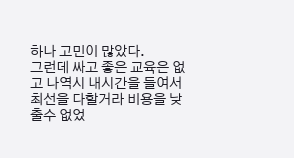하나 고민이 많았다.
그런데 싸고 좋은 교육은 없고 나역시 내시간을 들여서 최선을 다할거라 비용을 낮출수 없었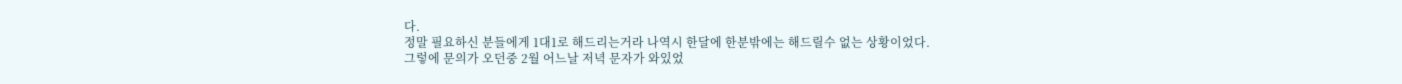다.
정말 필요하신 분들에게 1대1로 해드리는거라 나역시 한달에 한분밖에는 해드릴수 없는 상황이었다.
그렇에 문의가 오던중 2월 어느날 저녁 문자가 와있었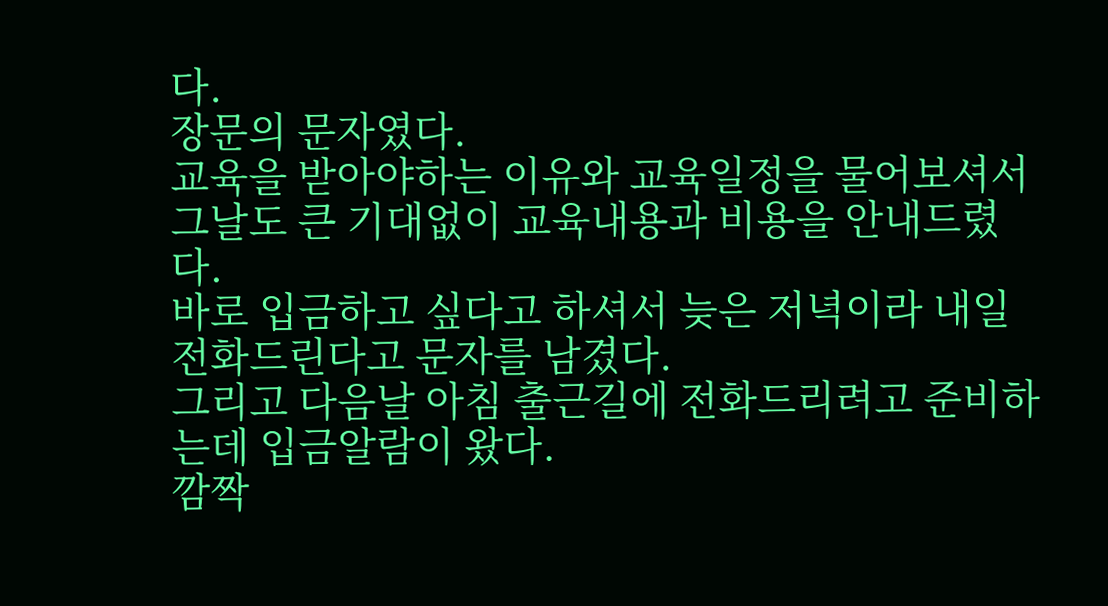다.
장문의 문자였다.
교육을 받아야하는 이유와 교육일정을 물어보셔서 그날도 큰 기대없이 교육내용과 비용을 안내드렸다.
바로 입금하고 싶다고 하셔서 늦은 저녁이라 내일 전화드린다고 문자를 남겼다.
그리고 다음날 아침 출근길에 전화드리려고 준비하는데 입금알람이 왔다.
깜짝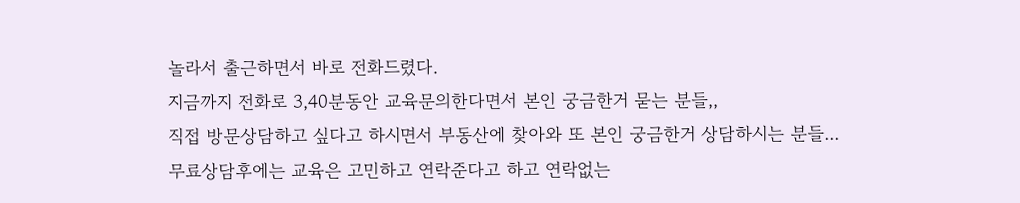놀라서 출근하면서 바로 전화드렸다.
지금까지 전화로 3,40분동안 교육문의한다면서 본인 궁금한거 묻는 분들,,
직접 방문상담하고 싶다고 하시면서 부동산에 찾아와 또 본인 궁금한거 상담하시는 분들...
무료상담후에는 교육은 고민하고 연락준다고 하고 연락없는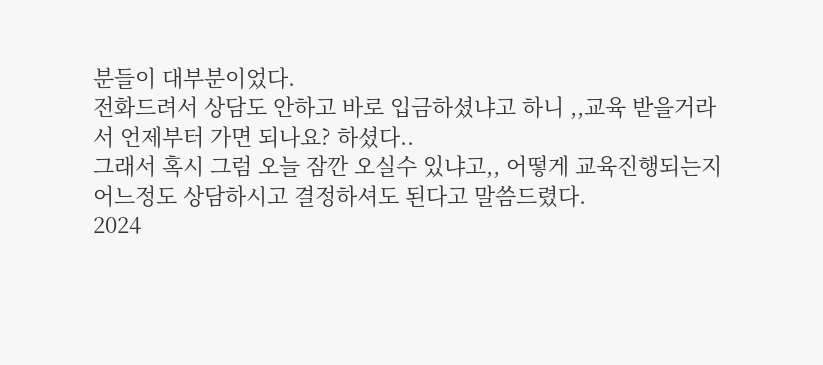분들이 대부분이었다.
전화드려서 상담도 안하고 바로 입금하셨냐고 하니 ,,교육 받을거라서 언제부터 가면 되나요? 하셨다..
그래서 혹시 그럼 오늘 잠깐 오실수 있냐고,, 어떻게 교육진행되는지 어느정도 상담하시고 결정하셔도 된다고 말씀드렸다.
2024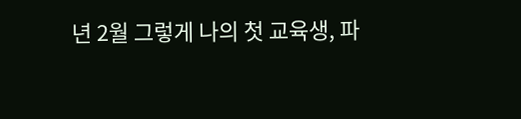년 2월 그렇게 나의 첫 교육생, 파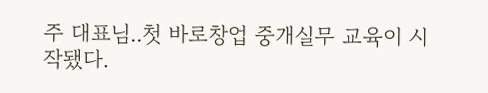주 대표님..첫 바로창업 중개실무 교육이 시작됐다.